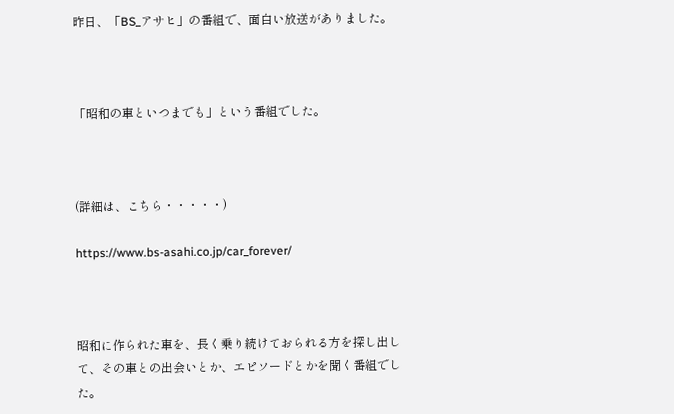昨日、「BS_アサヒ」の番組で、面白い放送がありました。



「昭和の車といつまでも」という番組でした。



(詳細は、こちら・・・・・)

https://www.bs-asahi.co.jp/car_forever/



昭和に作られた車を、長く乗り続けておられる方を探し出して、その車との出会いとか、エピソードとかを聞く番組でした。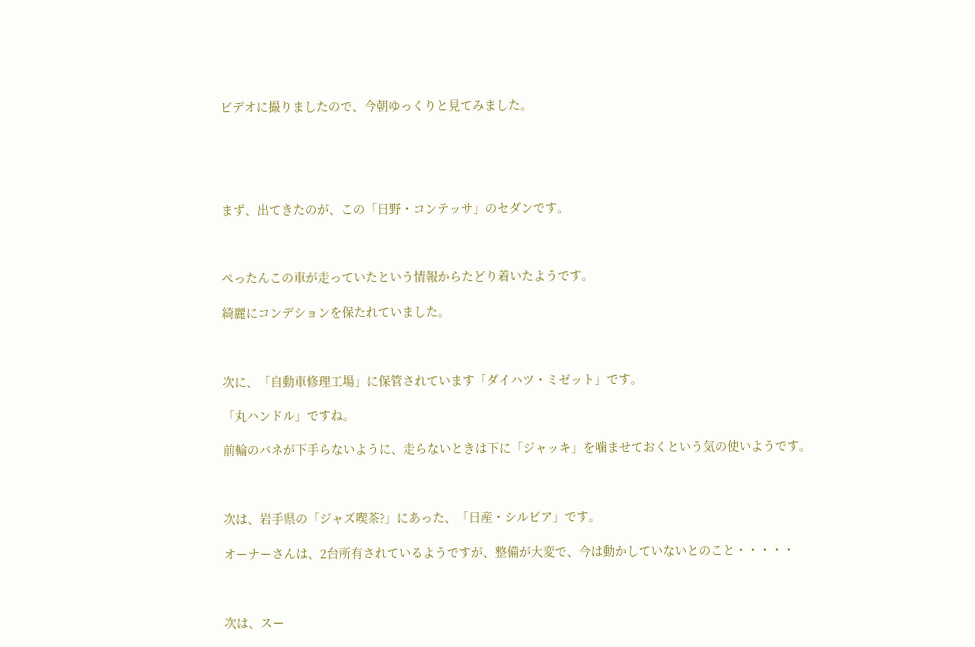ビデオに撮りましたので、今朝ゆっくりと見てみました。





まず、出てきたのが、この「日野・コンテッサ」のセダンです。



ぺったんこの車が走っていたという情報からたどり着いたようです。

綺麗にコンデションを保たれていました。



次に、「自動車修理工場」に保管されています「ダイハツ・ミゼット」です。

「丸ハンドル」ですね。

前輪のバネが下手らないように、走らないときは下に「ジャッキ」を噛ませておくという気の使いようです。



次は、岩手県の「ジャズ喫茶?」にあった、「日産・シルビア」です。

オーナーさんは、2台所有されているようですが、整備が大変で、今は動かしていないとのこと・・・・・



次は、スー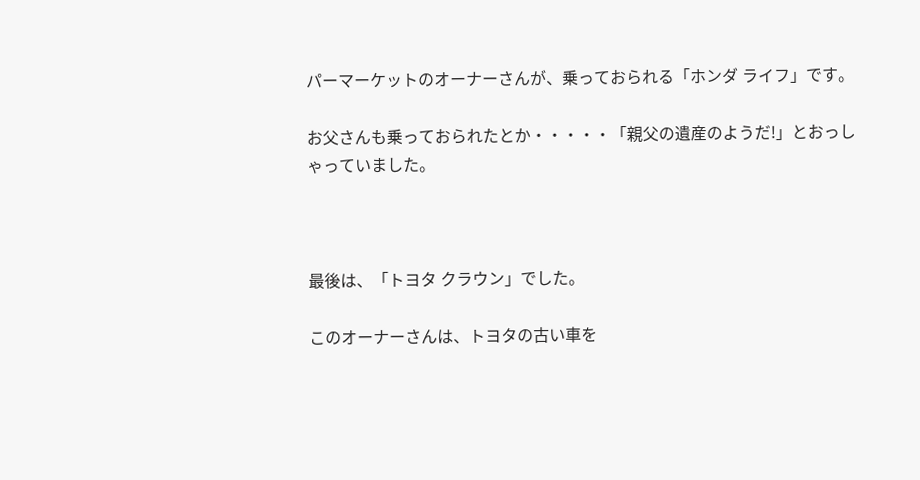パーマーケットのオーナーさんが、乗っておられる「ホンダ ライフ」です。

お父さんも乗っておられたとか・・・・・「親父の遺産のようだ!」とおっしゃっていました。



最後は、「トヨタ クラウン」でした。

このオーナーさんは、トヨタの古い車を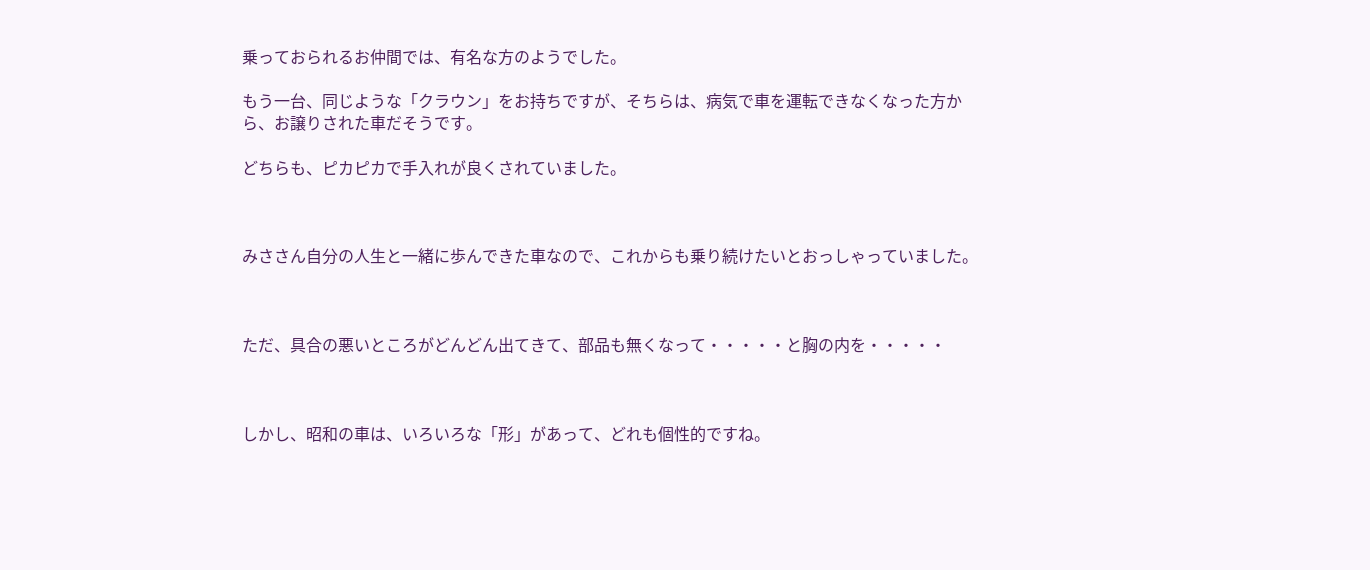乗っておられるお仲間では、有名な方のようでした。

もう一台、同じような「クラウン」をお持ちですが、そちらは、病気で車を運転できなくなった方から、お譲りされた車だそうです。

どちらも、ピカピカで手入れが良くされていました。



みささん自分の人生と一緒に歩んできた車なので、これからも乗り続けたいとおっしゃっていました。



ただ、具合の悪いところがどんどん出てきて、部品も無くなって・・・・・と胸の内を・・・・・



しかし、昭和の車は、いろいろな「形」があって、どれも個性的ですね。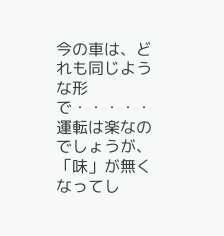今の車は、どれも同じような形で・・・・・運転は楽なのでしょうが、「味」が無くなってし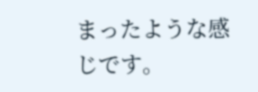まったような感じです。